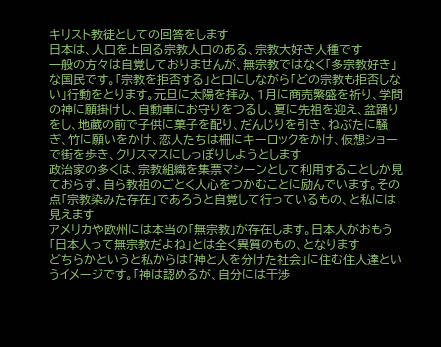キリスト教徒としての回答をします
日本は、人口を上回る宗教人口のある、宗教大好き人種です
一般の方々は自覚しておりませんが、無宗教ではなく「多宗教好き」な国民です。「宗教を拒否する」と口にしながら「どの宗教も拒否しない」行動をとります。元旦に太陽を拝み、1月に商売繁盛を祈り、学問の神に願掛けし、自動車にお守りをつるし、夏に先祖を迎え、盆踊りをし、地蔵の前で子供に菓子を配り、だんじりを引き、ねぶたに騒ぎ、竹に願いをかけ、恋人たちは柵にキーロックをかけ、仮想ショーで街を歩き、クリスマスにしっぽりしようとします
政治家の多くは、宗教組織を集票マシーンとして利用することしか見ておらず、自ら教祖のごとく人心をつかむことに励んでいます。その点「宗教染みた存在」であろうと自覚して行っているもの、と私には見えます
アメリカや欧州には本当の「無宗教」が存在します。日本人がおもう「日本人って無宗教だよね」とは全く異質のもの、となります
どちらかというと私からは「神と人を分けた社会」に住む住人達というイメージです。「神は認めるが、自分には干渉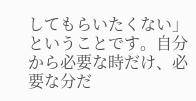してもらいたくない」ということです。自分から必要な時だけ、必要な分だ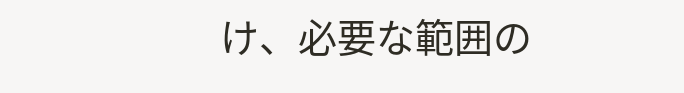け、必要な範囲の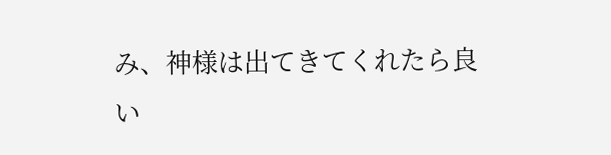み、神様は出てきてくれたら良い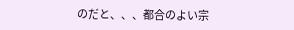のだと、、、都合のよい宗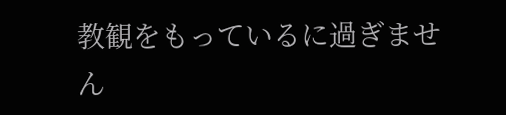教観をもっているに過ぎません